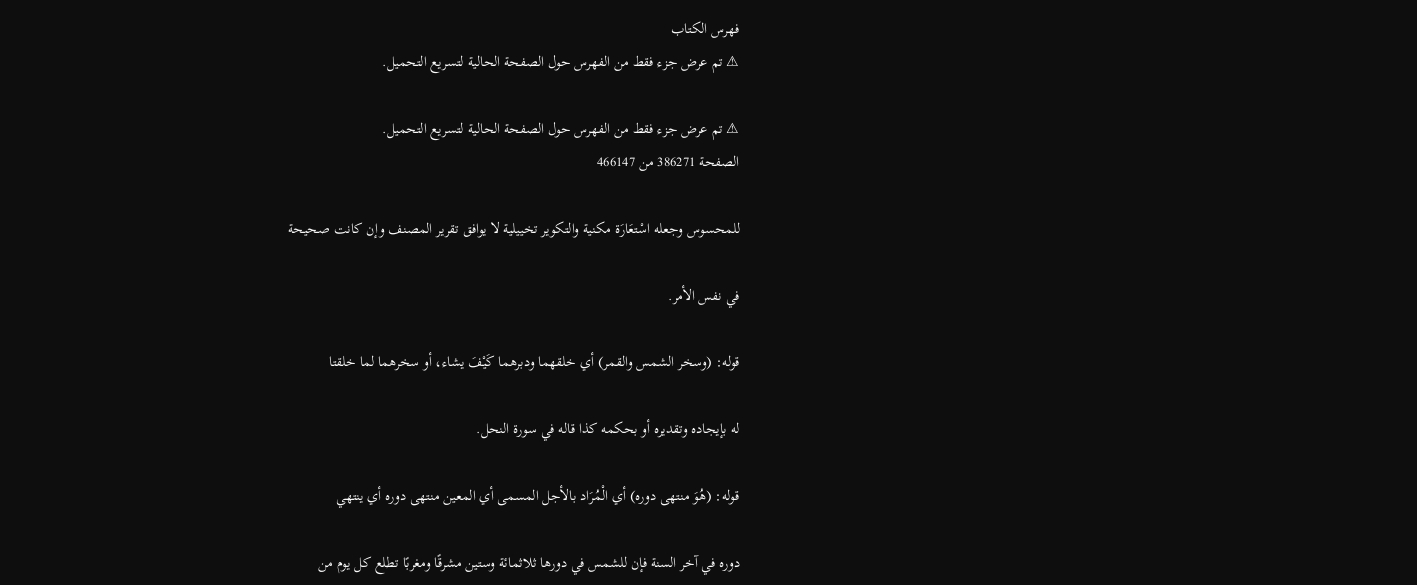فهرس الكتاب
⚠ تم عرض جزء فقط من الفهرس حول الصفحة الحالية لتسريع التحميل.

⚠ تم عرض جزء فقط من الفهرس حول الصفحة الحالية لتسريع التحميل.
الصفحة 386271 من 466147

للمحسوس وجعله اسْتعَارَة مكنية والتكوير تخييلية لا يوافق تقرير المصنف وإن كانت صحيحة

في نفس الأمر.

قوله: (وسخر الشمس والقمر) أي خلقهما ودبرهما كَيْفَ يشاء، أو سخرهما لما خلقتا

له بإيجاده وتقديره أو بحكمه كذا قاله في سورة النحل.

قوله: (هُوَ منتهى دوره) أي الْمُرَاد بالأجل المسمى أي المعين منتهى دوره أي ينتهي

دوره في آخر السنة فإن للشمس في دورها ثلاثمائة وستين مشرقًا ومغربًا تطلع كل يوم من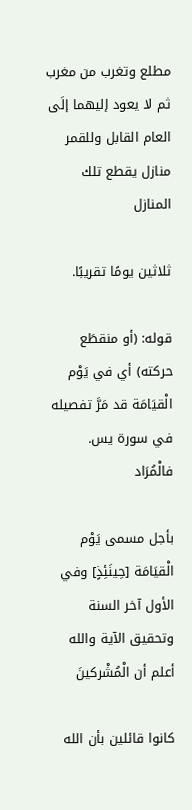مطلع وتغرب من مغرب ثم لا يعود إليهما إلَى العام القابل وللقمر منازل يقطع تلك المنازل

ثلاثين يومًا تقريبًا.

قوله: (أو منقطَع حركته) أي في يَوْم الْقيَامَة قد مَرَّ تفصيله في سورة يس. فالْمُرَاد

بأجل مسمى يَوْم الْقيَامَة [حِينَئِذٍ] وفي الأول آخر السنة وتحقيق الآية والله أعلم أن الْمُشْركينَ

كانوا قائلين بأن الله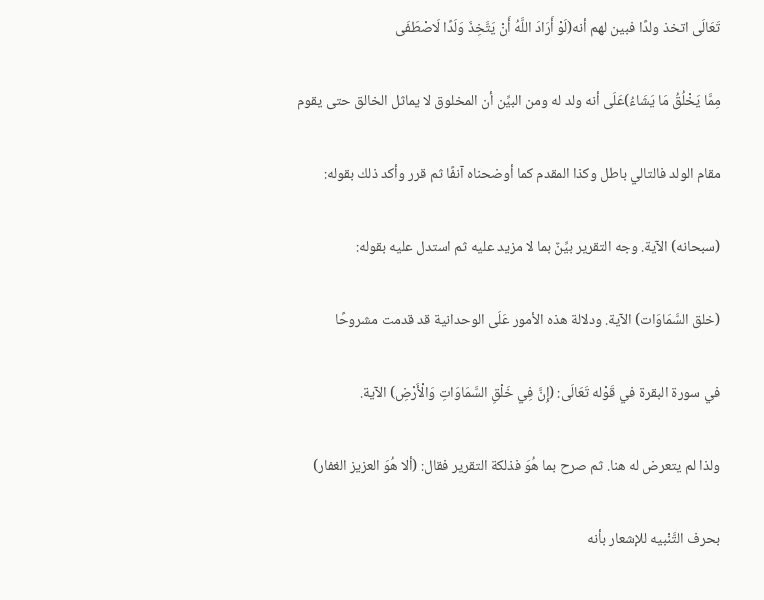تَعَالَى اتخذ ولدًا فبين لهم أنه(لَوْ أَرَادَ اللَّهُ أَنْ يَتَّخِذَ وَلَدًا لَاصْطَفَى

مِمَّا يَخْلُقُ مَا يَشَاءُ)عَلَى أنه ولد له ومن البيِّن أن المخلوق لا يماثل الخالق حتى يقوم

مقام الولد فالتالي باطل وكذا المقدم كما أوضحناه آنفًا ثم قرر وأكد ذلك بقوله:

(سبحانه) الآية. وجه التقرير بيِّنٌ بما لا مزيد عليه ثم استدل عليه بقوله:

(خلق السَّمَاوَات) الآية. ودلالة هذه الأمور عَلَى الوحدانية قد قدمت مشروحًا

في سورة البقرة في قَوْله تَعَالَى: (إِنَّ فِي خَلْقِ السَّمَاوَاتِ وَالْأَرْضِ) الآية.

ولذا لم يتعرض له هنا. ثم صرح بما هُوَ فذلكة التقرير فقال: (ألا هُوَ العزيز الغفار)

بحرف التَّنْبيه للإشعار بأنه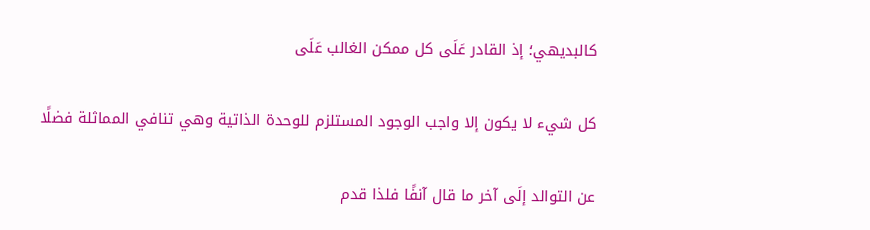كالبديهي؛ إذ القادر عَلَى كل ممكن الغالب عَلَى

كل شيء لا يكون إلا واجب الوجود المستلزم للوحدة الذاتية وهي تنافي المماثلة فضلًا

عن التوالد إلَى آخر ما قال آنفًا فلذا قدم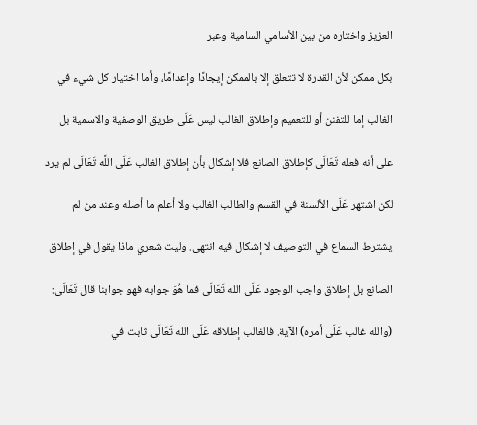العزيز واختاره من بين الأسامي السامية وعبر

بكل ممكن لأن القدرة لا تتعلق إلا بالممكن إيجادًا وإعدامًا، وأما اختيار كل شيء في

الغالب إما للتفنن أو للتعميم وإطلاق الغالب ليس عَلَى طريق الوصفية والاسمية بل

على أنه فعله تَعَالَى كإطلاق الصانع فلا إشكال بأن إطلاق الغالب عَلَى اللَّه تَعَالَى لم يرد

لكن اشتهر عَلَى الألسنة في القسم والطالب الغالب ولا أعلم ما أصله وعند من لم

يشترط السماع في التوصيف لا إشكال فيه انتهى. وليت شعري ماذا يقول في إطلاق

الصانع بل إطلاق واجب الوجود عَلَى الله تَعَالَى فما هُوَ جوابه فهو جوابنا قال تَعَالَى:

(والله غالب عَلَى أمره) الآية. فالغالب إطلاقه عَلَى الله تَعَالَى ثابت في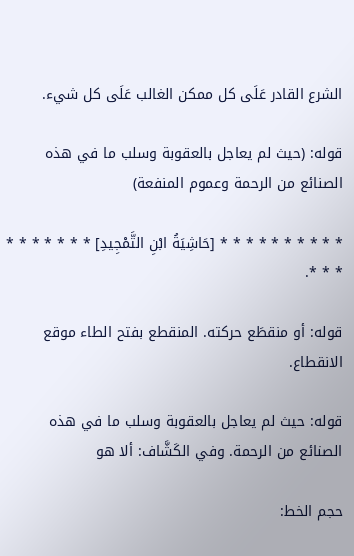الشرع القادر عَلَى كل ممكن الغالب عَلَى كل شيء.

قوله: (حيث لم يعاجل بالعقوبة وسلب ما في هذه الصنائع من الرحمة وعموم المنفعة)

* * * * * * * * * * [حَاشِيَةُ ابْنِ التَّمْجِيدِ] * * * * * * * * * *.

قوله: أو منقطَع حركته. المنقطع بفتح الطاء موقع الانقطاع.

قوله: حيث لم يعاجل بالعقوبة وسلب ما في هذه الصنائع من الرحمة. وفي الكَشَّاف: ألا هو

حجم الخط: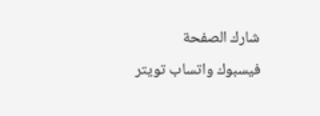شارك الصفحة
فيسبوك واتساب تويتر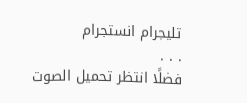تليجرام انستجرام
. . .
فضلًا انتظر تحميل الصوت